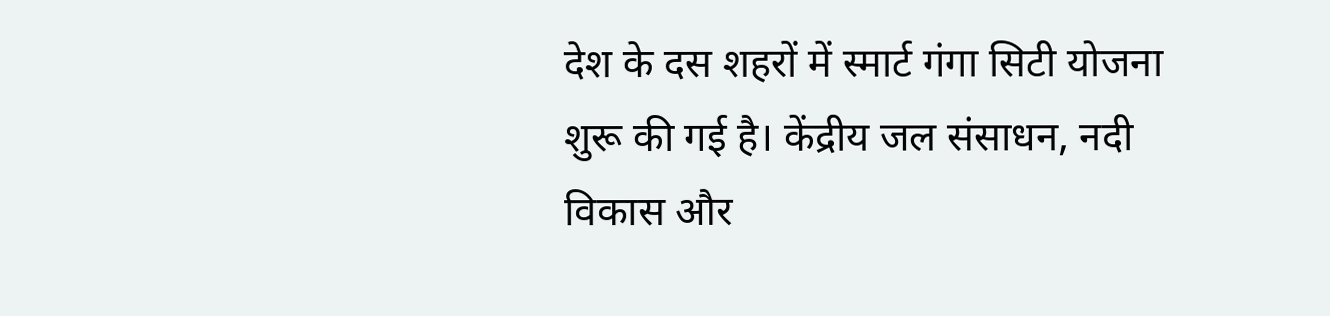देश के दस शहरों में स्मार्ट गंगा सिटी योजना शुरू की गई है। केंद्रीय जल संसाधन, नदी विकास और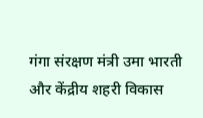गंगा संरक्षण मंत्री उमा भारती और केंद्रीय शहरी विकास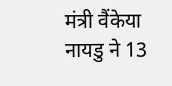मंत्री वैंकेया नायडु ने 13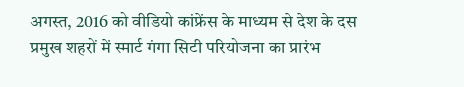अगस्त, 2016 को वीडियो कांफ्रेंस के माध्यम से देश के दस प्रमुख शहरों में स्मार्ट गंगा सिटी परियोजना का प्रारंभ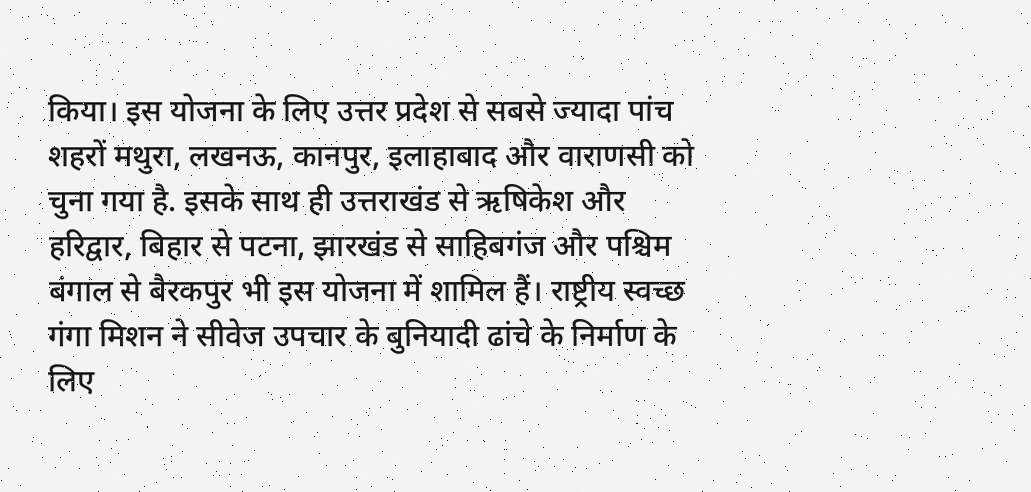किया। इस योजना के लिए उत्तर प्रदेश से सबसे ज्यादा पांच शहरों मथुरा, लखनऊ, कानपुर, इलाहाबाद और वाराणसी को चुना गया है. इसके साथ ही उत्तराखंड से ऋषिकेश और हरिद्वार, बिहार से पटना, झारखंड से साहिबगंज और पश्चिम बंगाल से बैरकपुर भी इस योजना में शामिल हैं। राष्ट्रीय स्वच्छ गंगा मिशन ने सीवेज उपचार के बुनियादी ढांचे के निर्माण के लिए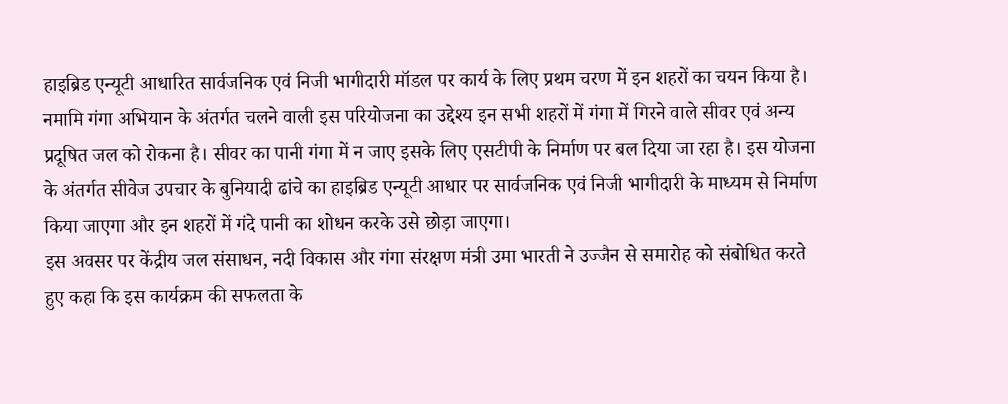हाइब्रिड एन्यूटी आधारित सार्वजनिक एवं निजी भागीदारी मॉडल पर कार्य के लिए प्रथम चरण में इन शहरों का चयन किया है। नमामि गंगा अभियान के अंतर्गत चलने वाली इस परियोजना का उद्देश्य इन सभी शहरों में गंगा में गिरने वाले सीवर एवं अन्य प्रदूषित जल को रोकना है। सीवर का पानी गंगा में न जाए इसके लिए एसटीपी के निर्माण पर बल दिया जा रहा है। इस योजना के अंतर्गत सीवेज उपचार के बुनियादी ढांचे का हाइब्रिड एन्यूटी आधार पर सार्वजनिक एवं निजी भागीदारी के माध्यम से निर्माण किया जाएगा और इन शहरों में गंदे पानी का शोधन करके उसे छोड़ा जाएगा।
इस अवसर पर केंद्रीय जल संसाधन, नदी विकास और गंगा संरक्षण मंत्री उमा भारती ने उज्जैन से समारोह को संबोधित करते हुए कहा कि इस कार्यक्रम की सफलता के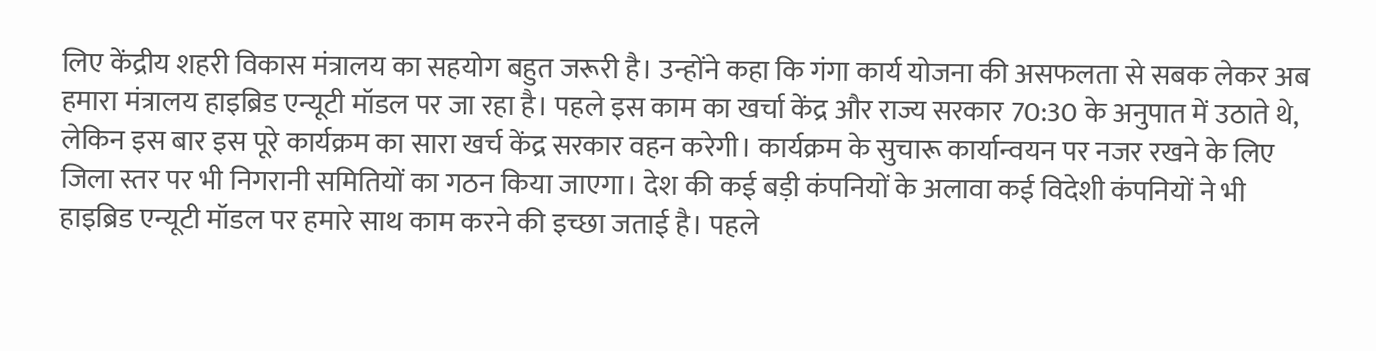लिए केंद्रीय शहरी विकास मंत्रालय का सहयोग बहुत जरूरी है। उन्होंने कहा कि गंगा कार्य योजना की असफलता से सबक लेकर अब हमारा मंत्रालय हाइब्रिड एन्यूटी मॉडल पर जा रहा है। पहले इस काम का खर्चा केंद्र और राज्य सरकार 70:30 के अनुपात में उठाते थे, लेकिन इस बार इस पूरे कार्यक्रम का सारा खर्च केंद्र सरकार वहन करेगी। कार्यक्रम के सुचारू कार्यान्वयन पर नजर रखने के लिए जिला स्तर पर भी निगरानी समितियों का गठन किया जाएगा। देश की कई बड़ी कंपनियों के अलावा कई विदेशी कंपनियों ने भी हाइब्रिड एन्यूटी मॉडल पर हमारे साथ काम करने की इच्छा जताई है। पहले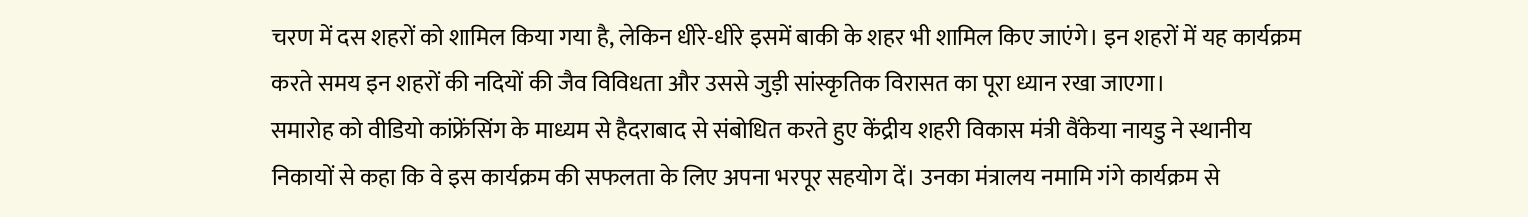चरण में दस शहरों को शामिल किया गया है, लेकिन धीरे-धीरे इसमें बाकी के शहर भी शामिल किए जाएंगे। इन शहरों में यह कार्यक्रम करते समय इन शहरों की नदियों की जैव विविधता और उससे जुड़ी सांस्कृतिक विरासत का पूरा ध्यान रखा जाएगा।
समारोह को वीडियो कांफ्रेंसिंग के माध्यम से हैदराबाद से संबोधित करते हुए केंद्रीय शहरी विकास मंत्री वैंकेया नायडु ने स्थानीय निकायों से कहा कि वे इस कार्यक्रम की सफलता के लिए अपना भरपूर सहयोग दें। उनका मंत्रालय नमामि गंगे कार्यक्रम से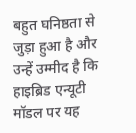बहुत घनिष्ठता से जुड़ा हुआ है और उन्हें उम्मीद है कि हाइब्रिड एन्यूटी मॉडल पर यह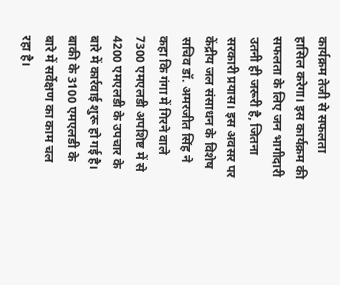कार्यक्रम तेजी से सफलता हासिल करेगा। इस कार्यक्रम की सफलता के लिए जन भागीदारी उतनी ही जरूरी है, जितना सरकारी प्रयास। इस अवसर पर केंद्रीय जल संसाधन के विशेष सचिव डॉ. अमरजीत सिंह ने कहा कि गंगा में गिरने वाले 7300 एमएलडी अपशिष्ट में से 4200 एमएलडी के उपचार के बारे में कार्रवाई शुरू हो गई है। बाकी के 3100 एमएलडी के बारे में सर्वेक्षण का काम चल रहा है।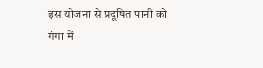इस योजना से प्रदूषित पानी को गंगा में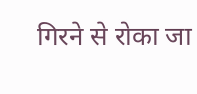गिरने से रोका जा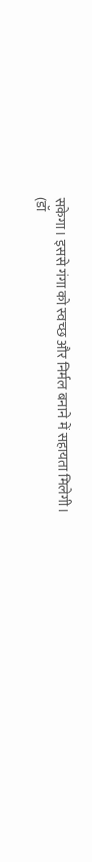सकेगा। इससे गंगा को स्वच्छ और निर्मल बनाने में सहायता मिलेगी।
(डॉ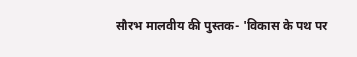सौरभ मालवीय की पुस्तक- 'विकास के पथ पर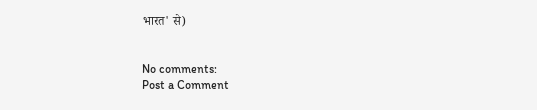भारत' से)


No comments:
Post a Comment